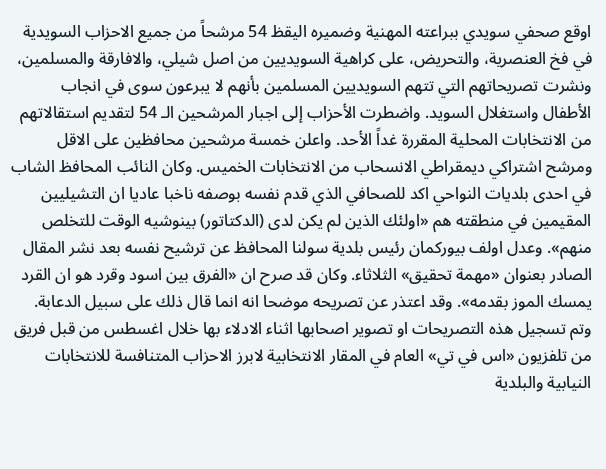اوقع صحفي سويدي ببراعته المهنية وضميره اليقظ 54 مرشحاً من جميع الاحزاب السويدية في فخ العنصرية، والتحريض، على كراهية السويديين من اصل شيلي، والافارقة والمسلمين، ونشرت تصريحاتهم التي تتهم السويديين المسلمين بأنهم لا يبرعون سوى في انجاب الأطفال واستغلال السويد. واضطرت الأحزاب إلى اجبار المرشحين الـ 54 لتقديم استقالاتهم من الانتخابات المحلية المقررة غداً الأحد. واعلن خمسة مرشحين محافظين على الاقل ومرشح اشتراكي ديمقراطي الانسحاب من الانتخابات الخميس. وكان النائب المحافظ الشاب في احدى بلديات النواحي اكد للصحافي الذي قدم نفسه بوصفه ناخبا عاديا ان التشيليين المقيمين في منطقته هم «اولئك الذين لم يكن لدى (الدكتاتور) بينوشيه الوقت للتخلص منهم». وعدل اولف بيوركمان رئيس بلدية سولنا المحافظ عن ترشيح نفسه بعد نشر المقال الصادر بعنوان «مهمة تحقيق» الثلاثاء. وكان قد صرح ان «الفرق بين اسود وقرد هو ان القرد يمسك الموز بقدمه». وقد اعتذر عن تصريحه موضحا انه انما قال ذلك على سبيل الدعابة. وتم تسجيل هذه التصريحات او تصوير اصحابها اثناء الادلاء بها خلال اغسطس من قبل فريق من تلفزيون «اس في تي» العام في المقار الانتخابية لابرز الاحزاب المتنافسة للانتخابات النيابية والبلدية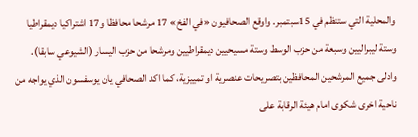والمحلية التي ستنظم في 15سبتمبر. واوقع الصحافيون «في الفخ» 17 مرشحا محافظا و17 اشتراكيا ديمقراطيا وستة ليبراليين وسبعة من حزب الوسط وستة مسيحيين ديمقراطيين ومرشحا من حزب اليسار (الشيوعي سابقا). وادلى جميع المرشحين المحافظين بتصريحات عنصرية او تمييزية، كما اكد الصحافي يان يوسفسون الذي يواجه من ناحية اخرى شكوى امام هيئة الرقابة على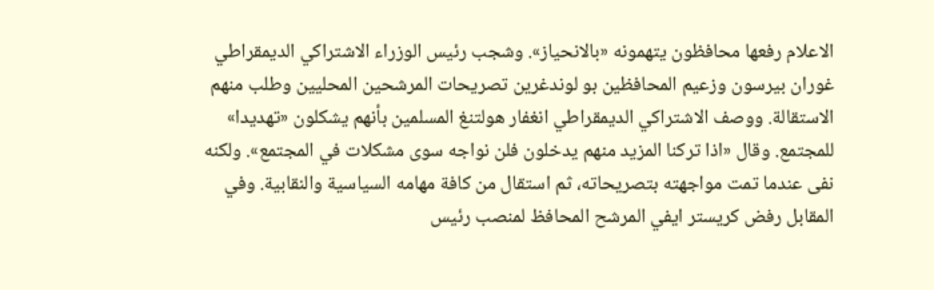الاعلام رفعها محافظون يتهمونه «بالانحياز». وشجب رئيس الوزراء الاشتراكي الديمقراطي غوران بيرسون وزعيم المحافظين بو لوندغرين تصريحات المرشحين المحليين وطلب منهم الاستقالة. ووصف الاشتراكي الديمقراطي انغفار هولتنغ المسلمين بأنهم يشكلون «تهديدا» للمجتمع. وقال «اذا تركنا المزيد منهم يدخلون فلن نواجه سوى مشكلات في المجتمع». ولكنه نفى عندما تمت مواجهته بتصريحاته، ثم استقال من كافة مهامه السياسية والنقابية. وفي المقابل رفض كريستر ايفي المرشح المحافظ لمنصب رئيس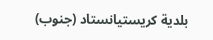بلدية كريستيانستاد (جنوب)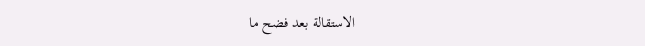الاستقالة بعد فضح ما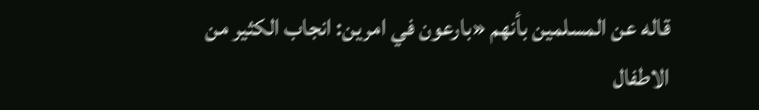قاله عن المسلمين بأنهم «بارعون في امرين: انجاب الكثير من الاطفال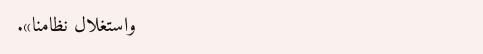واستغلال نظامنا».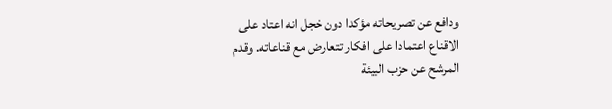ودافع عن تصريحاته مؤكدا دون خجل انه اعتاد على الاقناع اعتمادا على افكار تتعارض مع قناعاته. وقدم المرشح عن حزب البيئة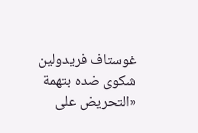غوستاف فريدولين شكوى ضده بتهمة «التحريض على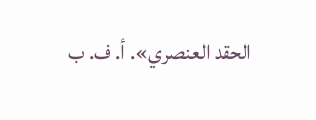الحقد العنصري». أ. ف. ب